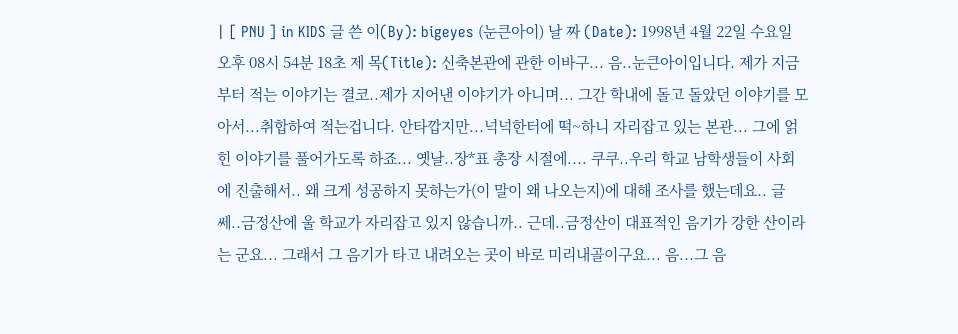| [ PNU ] in KIDS 글 쓴 이(By): bigeyes (눈큰아이) 날 짜 (Date): 1998년 4월 22일 수요일 오후 08시 54분 18초 제 목(Title): 신축본관에 관한 이바구... 음..눈큰아이입니다. 제가 지금부터 적는 이야기는 결코..제가 지어낸 이야기가 아니며... 그간 학내에 돌고 돌았던 이야기를 모아서...취합하여 적는겁니다. 안타깝지만...넉넉한터에 떡~하니 자리잡고 있는 본관... 그에 얽힌 이야기를 풀어가도록 하죠... 옛날..장*표 총장 시절에.... 쿠쿠..우리 학교 남학생들이 사회에 진출해서.. 왜 크게 성공하지 못하는가(이 말이 왜 나오는지)에 대해 조사를 했는데요.. 글쎄..금정산에 울 학교가 자리잡고 있지 않습니까.. 근데..금정산이 대표적인 음기가 강한 산이라는 군요... 그래서 그 음기가 타고 내려오는 곳이 바로 미리내골이구요... 음...그 음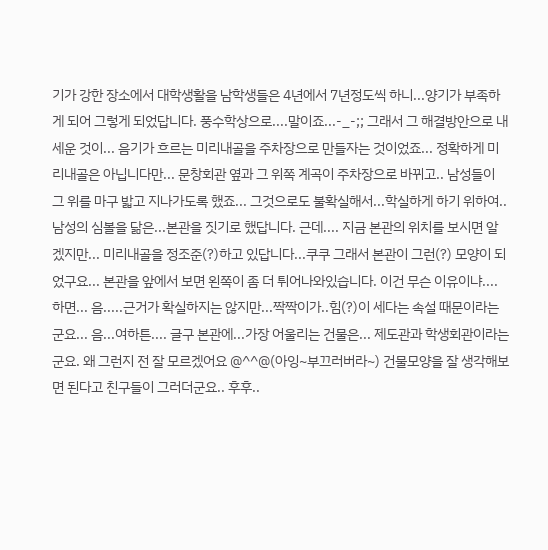기가 강한 장소에서 대학생활을 남학생들은 4년에서 7년정도씩 하니...양기가 부족하게 되어 그렇게 되었답니다. 풍수학상으로....말이죠...-_-;; 그래서 그 해결방안으로 내세운 것이... 음기가 흐르는 미리내골을 주차장으로 만들자는 것이었죠... 정확하게 미리내골은 아닙니다만... 문창회관 옆과 그 위쪽 계곡이 주차장으로 바뀌고.. 남성들이 그 위를 마구 밟고 지나가도록 했죠... 그것으로도 불확실해서...학실하게 하기 위하여.. 남성의 심볼을 닮은...본관을 짓기로 했답니다. 근데.... 지금 본관의 위치를 보시면 알겠지만... 미리내골을 정조준(?)하고 있답니다...쿠쿠 그래서 본관이 그런(?) 모양이 되었구요... 본관을 앞에서 보면 왼쪽이 좀 더 튀어나와있습니다. 이건 무슨 이유이냐....하면... 음.....근거가 확실하지는 않지만...짝짝이가..힘(?)이 세다는 속설 때문이라는군요... 음...여하튼.... 글구 본관에...가장 어울리는 건물은... 제도관과 학생회관이라는군요. 왜 그런지 전 잘 모르겠어요 @^^@(아잉~부끄러버라~) 건물모양을 잘 생각해보면 된다고 친구들이 그러더군요.. 후후..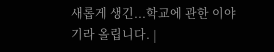새롭게 생긴...학교에 관한 이야기라 올립니다. |